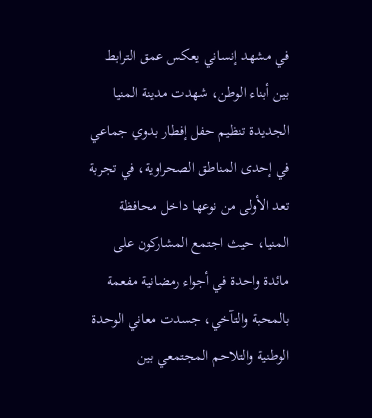في مشهد إنساني يعكس عمق الترابط بين أبناء الوطن، شهدت مدينة المنيا الجديدة تنظيم حفل إفطار بدوي جماعي في إحدى المناطق الصحراوية، في تجربة تعد الأولى من نوعها داخل محافظة المنيا، حيث اجتمع المشاركون على مائدة واحدة في أجواء رمضانية مفعمة بالمحبة والتآخي، جسدت معاني الوحدة الوطنية والتلاحم المجتمعي بين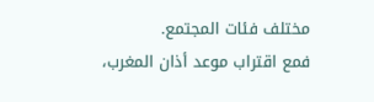مختلف فئات المجتمع.
فمع اقتراب موعد أذان المغرب،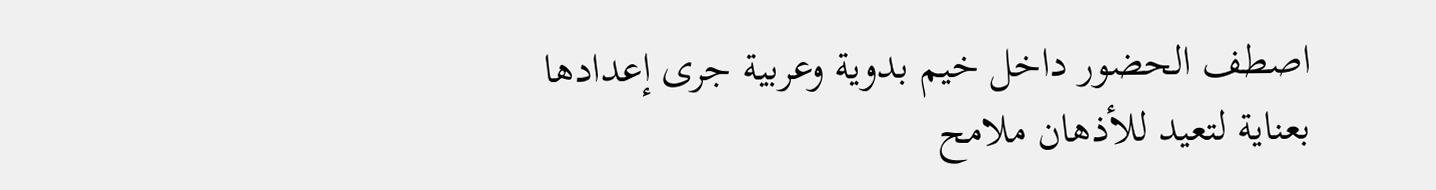اصطف الحضور داخل خيم بدوية وعربية جرى إعدادها بعناية لتعيد للأذهان ملامح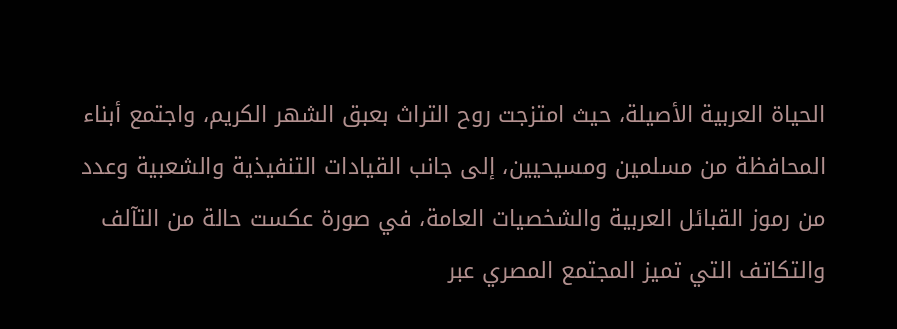الحياة العربية الأصيلة، حيث امتزجت روح التراث بعبق الشهر الكريم، واجتمع أبناء المحافظة من مسلمين ومسيحيين، إلى جانب القيادات التنفيذية والشعبية وعدد من رموز القبائل العربية والشخصيات العامة، في صورة عكست حالة من التآلف والتكاتف التي تميز المجتمع المصري عبر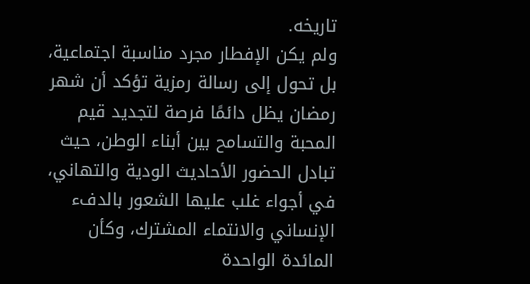تاريخه.
ولم يكن الإفطار مجرد مناسبة اجتماعية، بل تحول إلى رسالة رمزية تؤكد أن شهر رمضان يظل دائمًا فرصة لتجديد قيم المحبة والتسامح بين أبناء الوطن، حيث تبادل الحضور الأحاديث الودية والتهاني، في أجواء غلب عليها الشعور بالدفء الإنساني والانتماء المشترك، وكأن المائدة الواحدة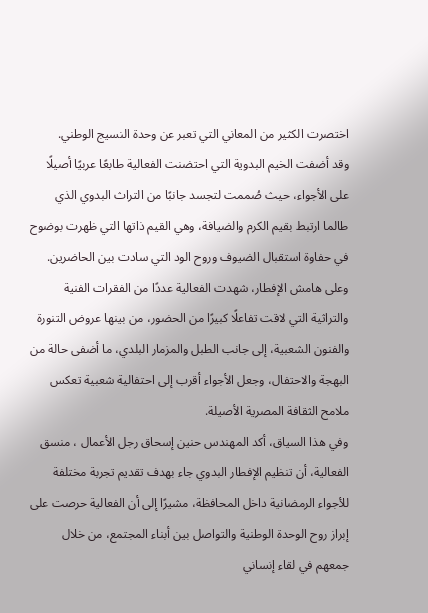اختصرت الكثير من المعاني التي تعبر عن وحدة النسيج الوطني.
وقد أضفت الخيم البدوية التي احتضنت الفعالية طابعًا عربيًا أصيلًا على الأجواء، حيث صُممت لتجسد جانبًا من التراث البدوي الذي طالما ارتبط بقيم الكرم والضيافة، وهي القيم ذاتها التي ظهرت بوضوح في حفاوة استقبال الضيوف وروح الود التي سادت بين الحاضرين.
وعلى هامش الإفطار، شهدت الفعالية عددًا من الفقرات الفنية والتراثية التي لاقت تفاعلًا كبيرًا من الحضور، من بينها عروض التنورة والفنون الشعبية، إلى جانب الطبل والمزمار البلدي، ما أضفى حالة من البهجة والاحتفال، وجعل الأجواء أقرب إلى احتفالية شعبية تعكس ملامح الثقافة المصرية الأصيلة.
وفي هذا السياق، أكد المهندس حنين إسحاق رجل الأعمال ، منسق الفعالية، أن تنظيم الإفطار البدوي جاء بهدف تقديم تجربة مختلفة للأجواء الرمضانية داخل المحافظة، مشيرًا إلى أن الفعالية حرصت على إبراز روح الوحدة الوطنية والتواصل بين أبناء المجتمع، من خلال جمعهم في لقاء إنساني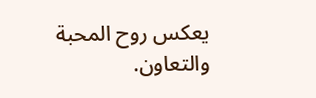يعكس روح المحبة والتعاون.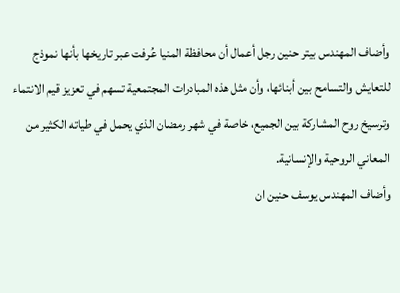وأضاف المهندس بيتر حنين رجل أعمال أن محافظة المنيا عُرفت عبر تاريخها بأنها نموذج للتعايش والتسامح بين أبنائها، وأن مثل هذه المبادرات المجتمعية تسهم في تعزيز قيم الانتماء وترسيخ روح المشاركة بين الجميع، خاصة في شهر رمضان الذي يحمل في طياته الكثير من المعاني الروحية والإنسانية.
وأضاف المهندس يوسف حنين ان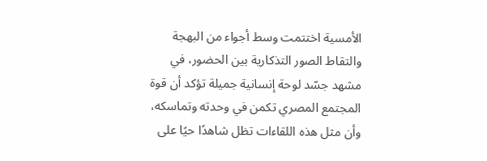الأمسية اختتمت وسط أجواء من البهجة والتقاط الصور التذكارية بين الحضور، في مشهد جسّد لوحة إنسانية جميلة تؤكد أن قوة المجتمع المصري تكمن في وحدته وتماسكه، وأن مثل هذه اللقاءات تظل شاهدًا حيًا على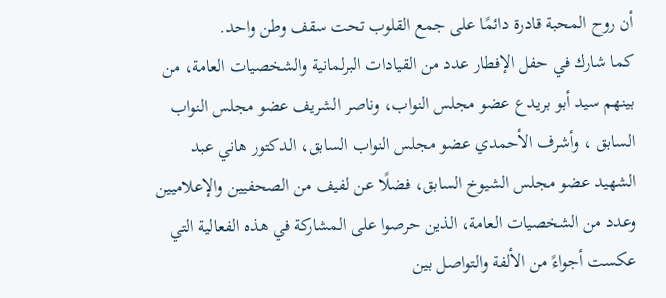أن روح المحبة قادرة دائمًا على جمع القلوب تحت سقف وطن واحد.
كما شارك في حفل الإفطار عدد من القيادات البرلمانية والشخصيات العامة، من بينهم سيد أبو بريدع عضو مجلس النواب، وناصر الشريف عضو مجلس النواب السابق ، وأشرف الأحمدي عضو مجلس النواب السابق، الدكتور هاني عبد الشهيد عضو مجلس الشيوخ السابق، فضلًا عن لفيف من الصحفيين والإعلاميين وعدد من الشخصيات العامة، الذين حرصوا على المشاركة في هذه الفعالية التي عكست أجواءً من الألفة والتواصل بين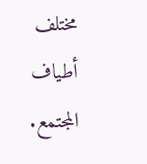مختلف أطياف المجتمع.